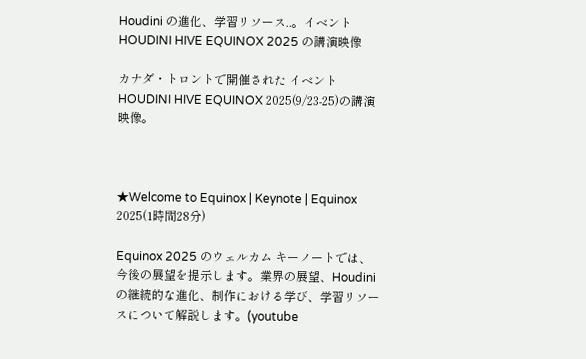Houdini の進化、学習リソース..。イベント HOUDINI HIVE EQUINOX 2025 の講演映像

カナダ・トロントで開催された イベント HOUDINI HIVE EQUINOX 2025(9/23-25)の講演映像。



★Welcome to Equinox | Keynote | Equinox 2025(1時間28分)

Equinox 2025 のウェルカム キーノートでは、今後の展望を提示します。業界の展望、Houdini の継続的な進化、制作における学び、学習リソースについて解説します。(youtube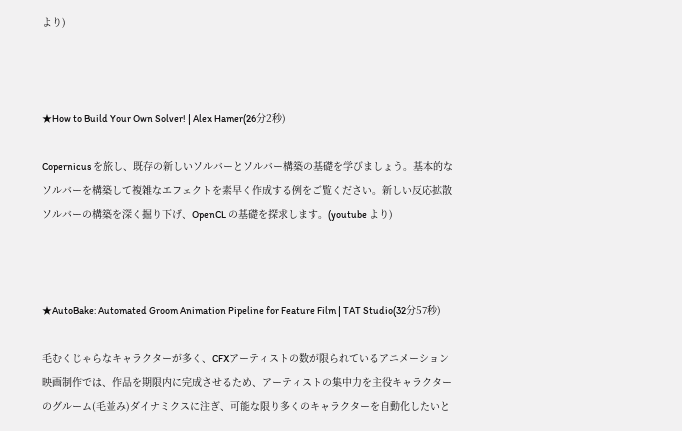より)



★How to Build Your Own Solver! | Alex Hamer(26分2秒)

Copernicus を旅し、既存の新しいソルバーとソルバー構築の基礎を学びましょう。基本的なソルバーを構築して複雑なエフェクトを素早く作成する例をご覧ください。新しい反応拡散ソルバーの構築を深く掘り下げ、OpenCL の基礎を探求します。(youtube より)



★AutoBake: Automated Groom Animation Pipeline for Feature Film | TAT Studio(32分57秒)

毛むくじゃらなキャラクターが多く、CFXアーティストの数が限られているアニメーション映画制作では、作品を期限内に完成させるため、アーティストの集中力を主役キャラクターのグルーム(毛並み)ダイナミクスに注ぎ、可能な限り多くのキャラクターを自動化したいと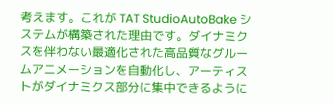考えます。これが TAT StudioAutoBake システムが構築された理由です。ダイナミクスを伴わない最適化された高品質なグルームアニメーションを自動化し、アーティストがダイナミクス部分に集中できるように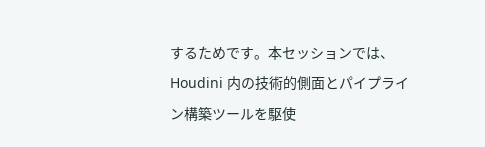するためです。本セッションでは、Houdini 内の技術的側面とパイプライン構築ツールを駆使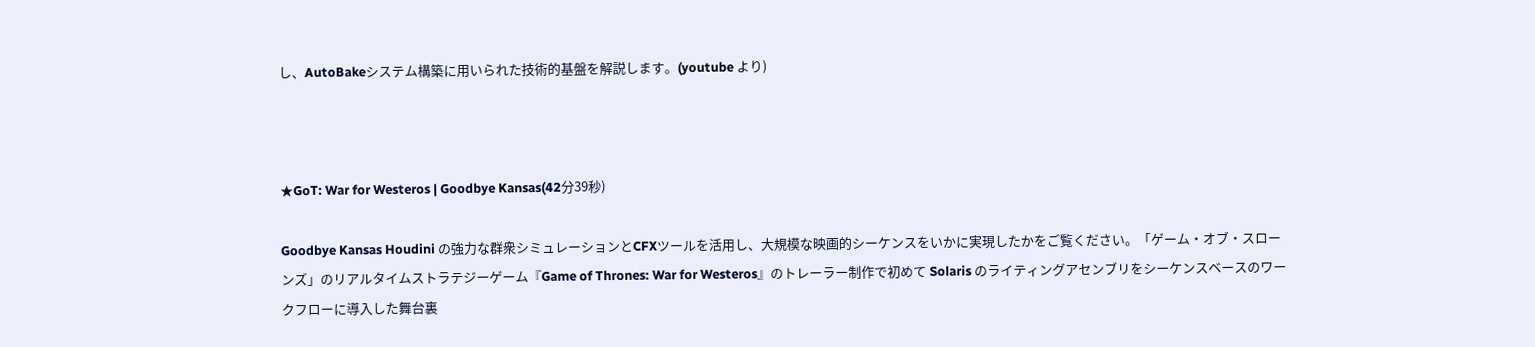し、AutoBakeシステム構築に用いられた技術的基盤を解説します。(youtube より)



★GoT: War for Westeros | Goodbye Kansas(42分39秒)

Goodbye Kansas Houdini の強力な群衆シミュレーションとCFXツールを活用し、大規模な映画的シーケンスをいかに実現したかをご覧ください。「ゲーム・オブ・スローンズ」のリアルタイムストラテジーゲーム『Game of Thrones: War for Westeros』のトレーラー制作で初めて Solaris のライティングアセンブリをシーケンスベースのワークフローに導入した舞台裏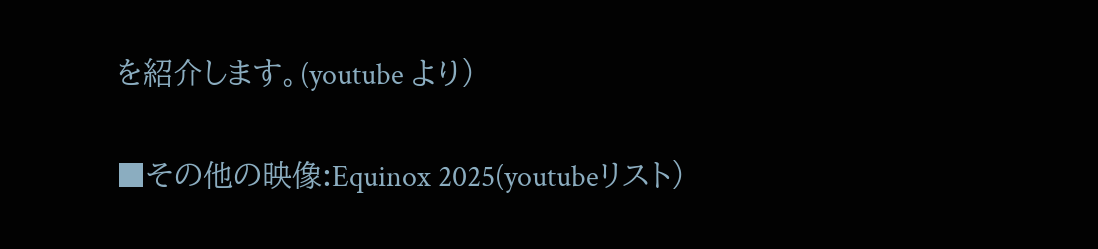を紹介します。(youtube より)

■その他の映像:Equinox 2025(youtubeリスト)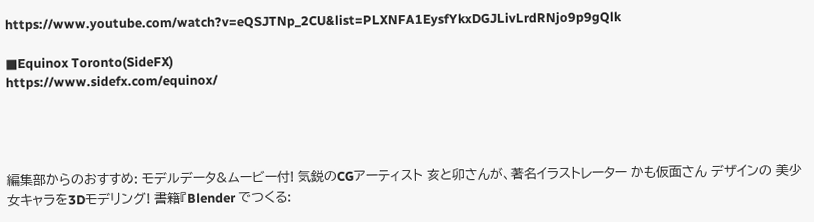https://www.youtube.com/watch?v=eQSJTNp_2CU&list=PLXNFA1EysfYkxDGJLivLrdRNjo9p9gQlk

■Equinox Toronto(SideFX)
https://www.sidefx.com/equinox/




編集部からのおすすめ: モデルデータ&ムービー付! 気鋭のCGアーティスト 亥と卯さんが、著名イラストレーター かも仮面さん デザインの 美少女キャラを3Dモデリング! 書籍『Blender でつくる: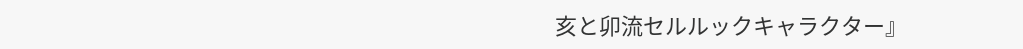亥と卯流セルルックキャラクター』